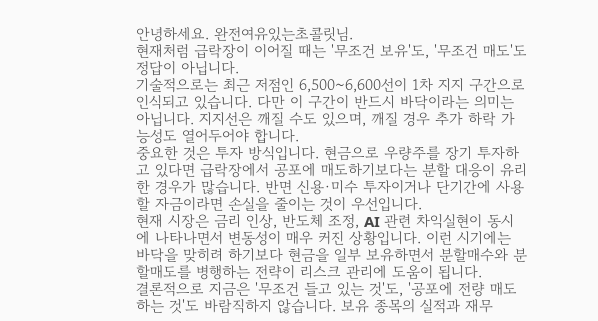안녕하세요. 완전여유있는초콜릿님.
현재처럼 급락장이 이어질 때는 '무조건 보유'도, '무조건 매도'도 정답이 아닙니다.
기술적으로는 최근 저점인 6,500~6,600선이 1차 지지 구간으로 인식되고 있습니다. 다만 이 구간이 반드시 바닥이라는 의미는 아닙니다. 지지선은 깨질 수도 있으며, 깨질 경우 추가 하락 가능성도 열어두어야 합니다.
중요한 것은 투자 방식입니다. 현금으로 우량주를 장기 투자하고 있다면 급락장에서 공포에 매도하기보다는 분할 대응이 유리한 경우가 많습니다. 반면 신용·미수 투자이거나 단기간에 사용할 자금이라면 손실을 줄이는 것이 우선입니다.
현재 시장은 금리 인상, 반도체 조정, AI 관련 차익실현이 동시에 나타나면서 변동성이 매우 커진 상황입니다. 이런 시기에는 바닥을 맞히려 하기보다 현금을 일부 보유하면서 분할매수와 분할매도를 병행하는 전략이 리스크 관리에 도움이 됩니다.
결론적으로 지금은 '무조건 들고 있는 것'도, '공포에 전량 매도하는 것'도 바람직하지 않습니다. 보유 종목의 실적과 재무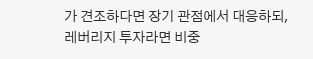가 견조하다면 장기 관점에서 대응하되, 레버리지 투자라면 비중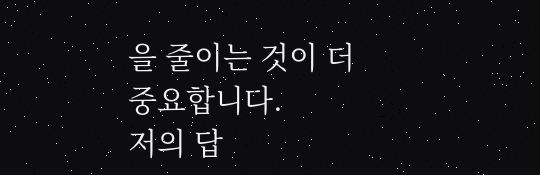을 줄이는 것이 더 중요합니다.
저의 답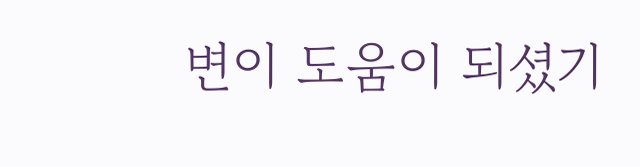변이 도움이 되셨기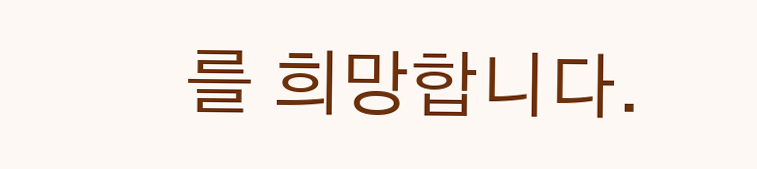를 희망합니다.